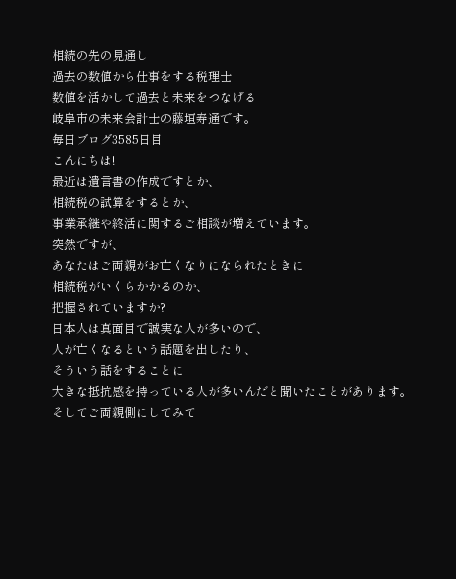相続の先の見通し
過去の数値から仕事をする税理士
数値を活かして過去と未来をつなげる
岐阜市の未来会計士の藤垣寿通です。
毎日ブログ3585日目
こんにちは!
最近は遺言書の作成ですとか、
相続税の試算をするとか、
事業承継や終活に関するご相談が増えています。
突然ですが、
あなたはご両親がお亡くなりになられたときに
相続税がいくらかかるのか、
把握されていますか?
日本人は真面目で誠実な人が多いので、
人が亡くなるという話題を出したり、
そういう話をすることに
大きな抵抗感を持っている人が多いんだと聞いたことがあります。
そしてご両親側にしてみて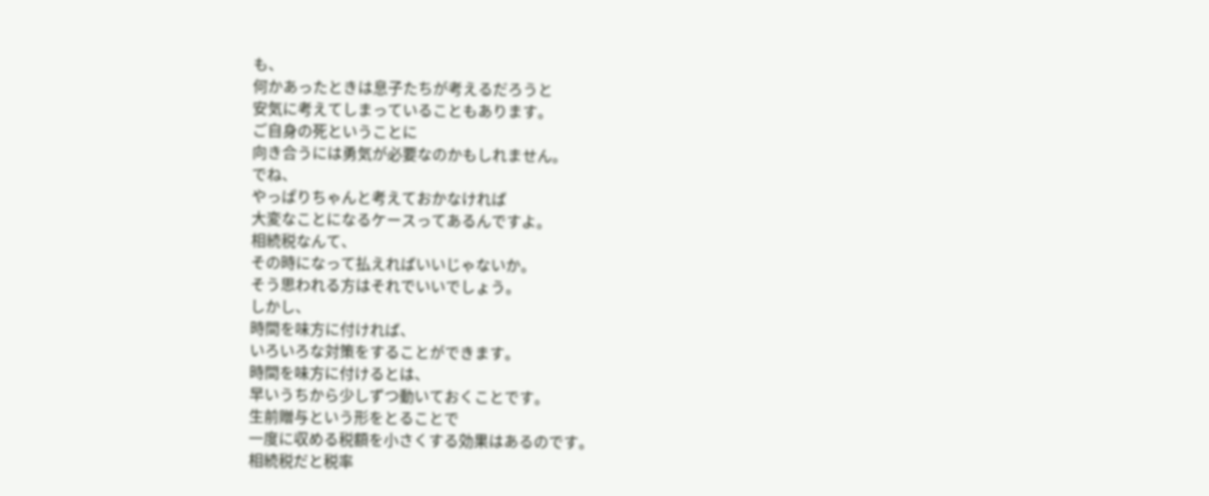も、
何かあったときは息子たちが考えるだろうと
安気に考えてしまっていることもあります。
ご自身の死ということに
向き合うには勇気が必要なのかもしれません。
でね、
やっぱりちゃんと考えておかなければ
大変なことになるケースってあるんですよ。
相続税なんて、
その時になって払えればいいじゃないか。
そう思われる方はそれでいいでしょう。
しかし、
時間を味方に付ければ、
いろいろな対策をすることができます。
時間を味方に付けるとは、
早いうちから少しずつ動いておくことです。
生前贈与という形をとることで
一度に収める税額を小さくする効果はあるのです。
相続税だと税率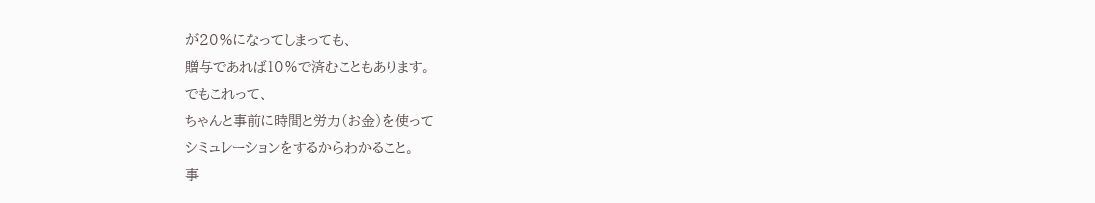が20%になってしまっても、
贈与であれば10%で済むこともあります。
でもこれって、
ちゃんと事前に時間と労力(お金)を使って
シミュレーションをするからわかること。
事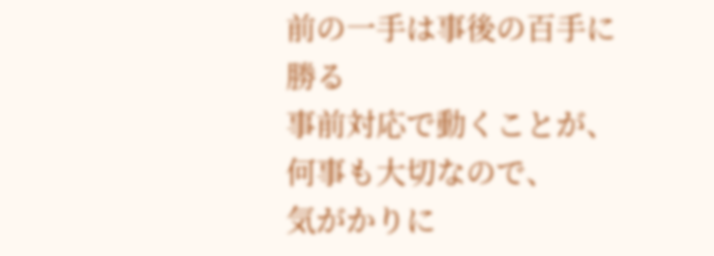前の一手は事後の百手に勝る
事前対応で動くことが、
何事も大切なので、
気がかりに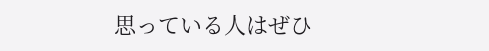思っている人はぜひ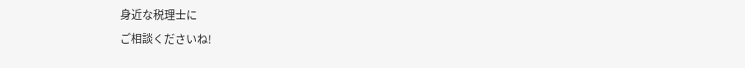身近な税理士に
ご相談くださいね!